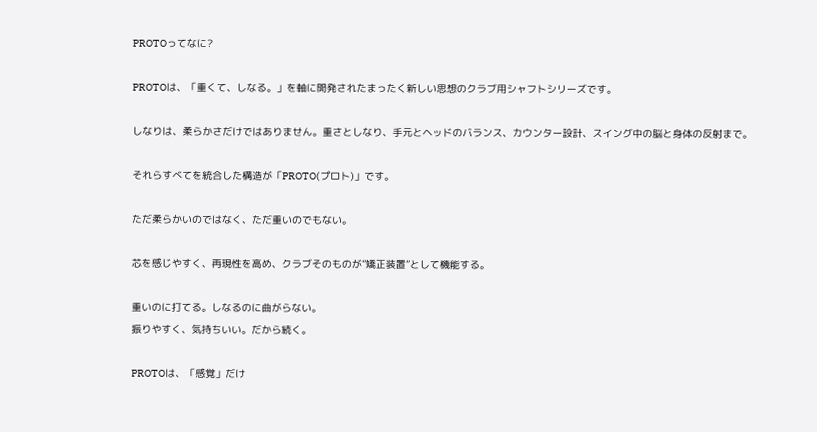PROTOってなに?

PROTOは、「重くて、しなる。」を軸に開発されたまったく新しい思想のクラブ用シャフトシリーズです。

しなりは、柔らかさだけではありません。重さとしなり、手元とヘッドのバランス、カウンター設計、スイング中の脳と身体の反射まで。

それらすべてを統合した構造が「PROTO(プロト)」です。

ただ柔らかいのではなく、ただ重いのでもない。

芯を感じやすく、再現性を高め、クラブそのものが”矯正装置”として機能する。

重いのに打てる。しなるのに曲がらない。
振りやすく、気持ちいい。だから続く。

PROTOは、「感覚」だけ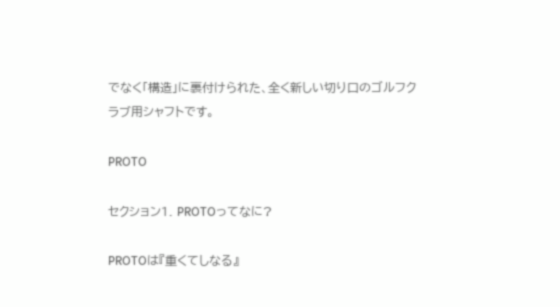でなく「構造」に裏付けられた、全く新しい切り口のゴルフクラブ用シャフトです。

PROTO

セクション1. PROTOってなに?

PROTOは『重くてしなる』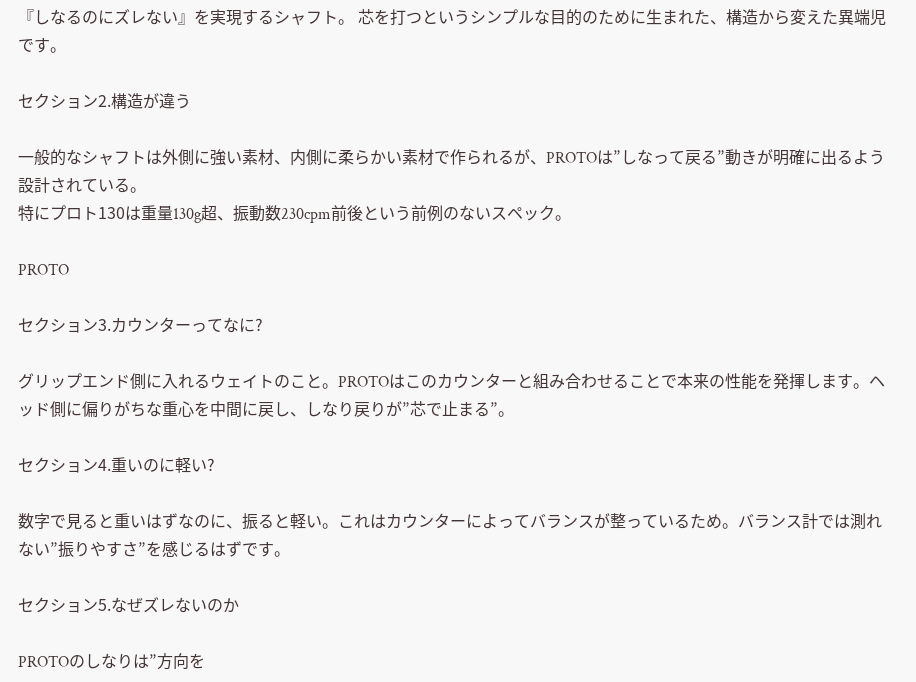『しなるのにズレない』を実現するシャフト。 芯を打つというシンプルな目的のために生まれた、構造から変えた異端児です。

セクション2.構造が違う

一般的なシャフトは外側に強い素材、内側に柔らかい素材で作られるが、PROTOは”しなって戻る”動きが明確に出るよう設計されている。
特にプロト130は重量130g超、振動数230cpm前後という前例のないスペック。

PROTO

セクション3.カウンターってなに?

グリップエンド側に入れるウェイトのこと。PROTOはこのカウンターと組み合わせることで本来の性能を発揮します。ヘッド側に偏りがちな重心を中間に戻し、しなり戻りが”芯で止まる”。

セクション4.重いのに軽い?

数字で見ると重いはずなのに、振ると軽い。これはカウンターによってバランスが整っているため。バランス計では測れない”振りやすさ”を感じるはずです。

セクション5.なぜズレないのか

PROTOのしなりは”方向を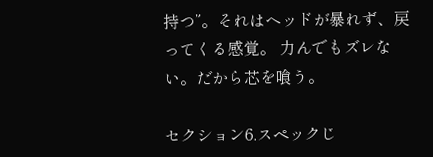持つ”。それはヘッドが暴れず、戻ってくる感覚。 力んでもズレない。だから芯を喰う。

セクション6.スペックじ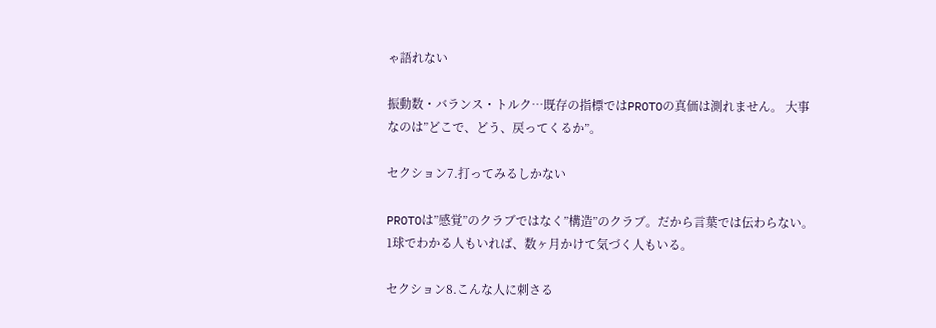ゃ語れない

振動数・バランス・トルク…既存の指標ではPROTOの真価は測れません。 大事なのは”どこで、どう、戻ってくるか”。

セクション7.打ってみるしかない

PROTOは”感覚”のクラブではなく”構造”のクラブ。だから言葉では伝わらない。 1球でわかる人もいれば、数ヶ月かけて気づく人もいる。

セクション8.こんな人に刺さる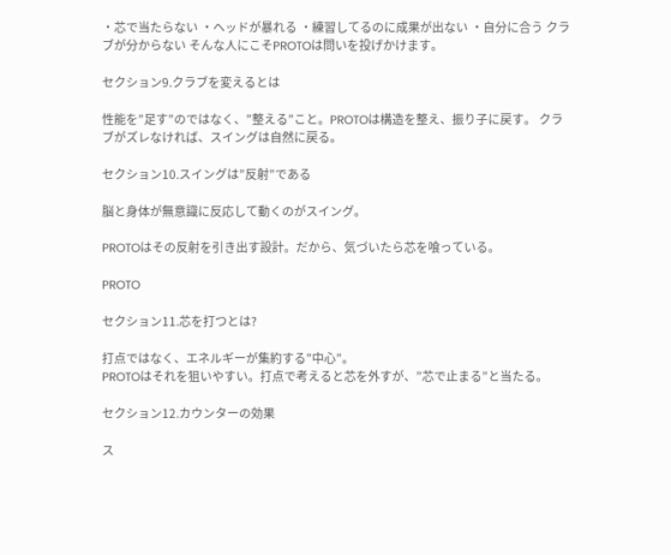・芯で当たらない ・ヘッドが暴れる ・練習してるのに成果が出ない ・自分に合う クラブが分からない そんな人にこそPROTOは問いを投げかけます。

セクション9.クラブを変えるとは

性能を”足す”のではなく、”整える”こと。PROTOは構造を整え、振り子に戻す。 クラブがズレなければ、スイングは自然に戻る。

セクション10.スイングは”反射”である

脳と身体が無意識に反応して動くのがスイング。

PROTOはその反射を引き出す設計。だから、気づいたら芯を喰っている。

PROTO

セクション11.芯を打つとは?

打点ではなく、エネルギーが集約する”中心”。
PROTOはそれを狙いやすい。打点で考えると芯を外すが、”芯で止まる”と当たる。

セクション12.カウンターの効果

ス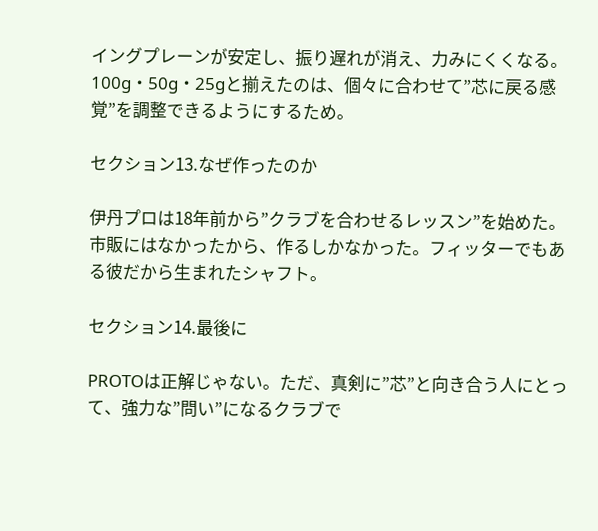イングプレーンが安定し、振り遅れが消え、力みにくくなる。100g・50g・25gと揃えたのは、個々に合わせて”芯に戻る感覚”を調整できるようにするため。

セクション13.なぜ作ったのか

伊丹プロは18年前から”クラブを合わせるレッスン”を始めた。市販にはなかったから、作るしかなかった。フィッターでもある彼だから生まれたシャフト。

セクション14.最後に

PROTOは正解じゃない。ただ、真剣に”芯”と向き合う人にとって、強力な”問い”になるクラブで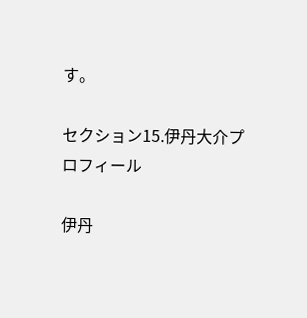す。

セクション15.伊丹大介プロフィール

伊丹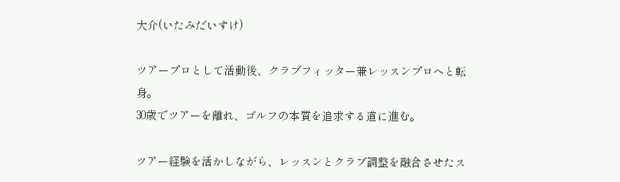大介(いたみだいすけ)

ツアープロとして活動後、クラブフィッター兼レッスンプロへと転身。
30歳でツアーを離れ、ゴルフの本質を追求する道に進む。

ツアー経験を活かしながら、レッスンとクラブ調整を融合させたス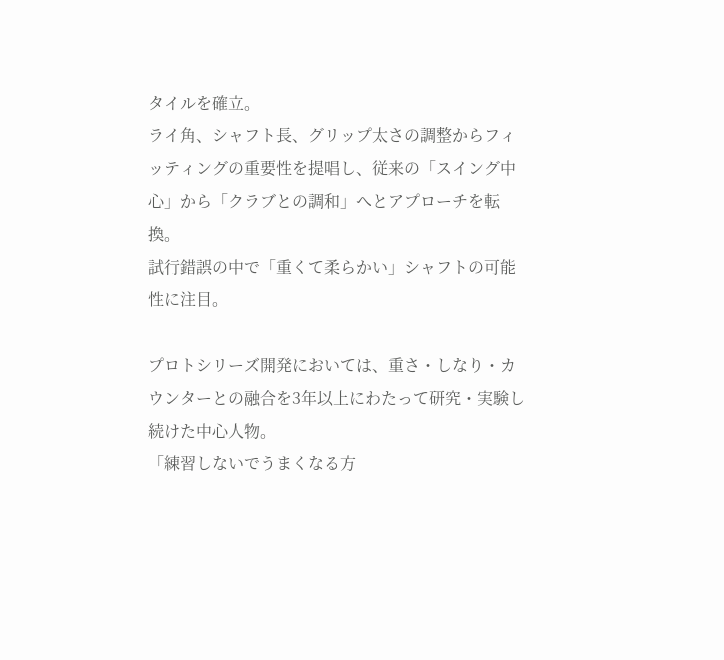タイルを確立。
ライ角、シャフト長、グリップ太さの調整からフィッティングの重要性を提唱し、従来の「スイング中心」から「クラブとの調和」へとアプローチを転換。
試行錯誤の中で「重くて柔らかい」シャフトの可能性に注目。

プロトシリーズ開発においては、重さ・しなり・カウンターとの融合を3年以上にわたって研究・実験し続けた中心人物。
「練習しないでうまくなる方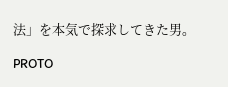法」を本気で探求してきた男。

PROTO